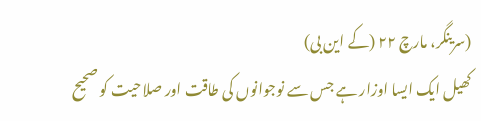(سرینگر، مارچ ٢٢ (کے این بی)
کھیل ایک ایسا اوزار ہے جس سے نوجوانوں کی طاقت اور صلاحیت کو صحیح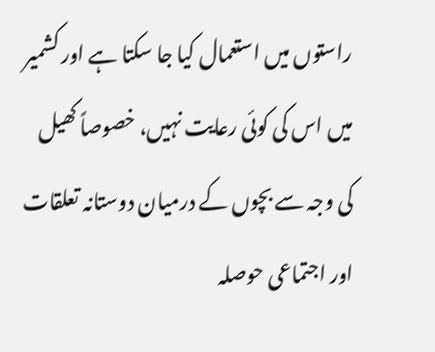راستوں میں استعمال کیا جا سکتا ہے اور کشمیر میں اس کی کوئی رعایت نہیں، خصوصاً کھیل کی وجہ سے بچوں کے درمیان دوستانہ تعلقات اور اجتماعی حوصلہ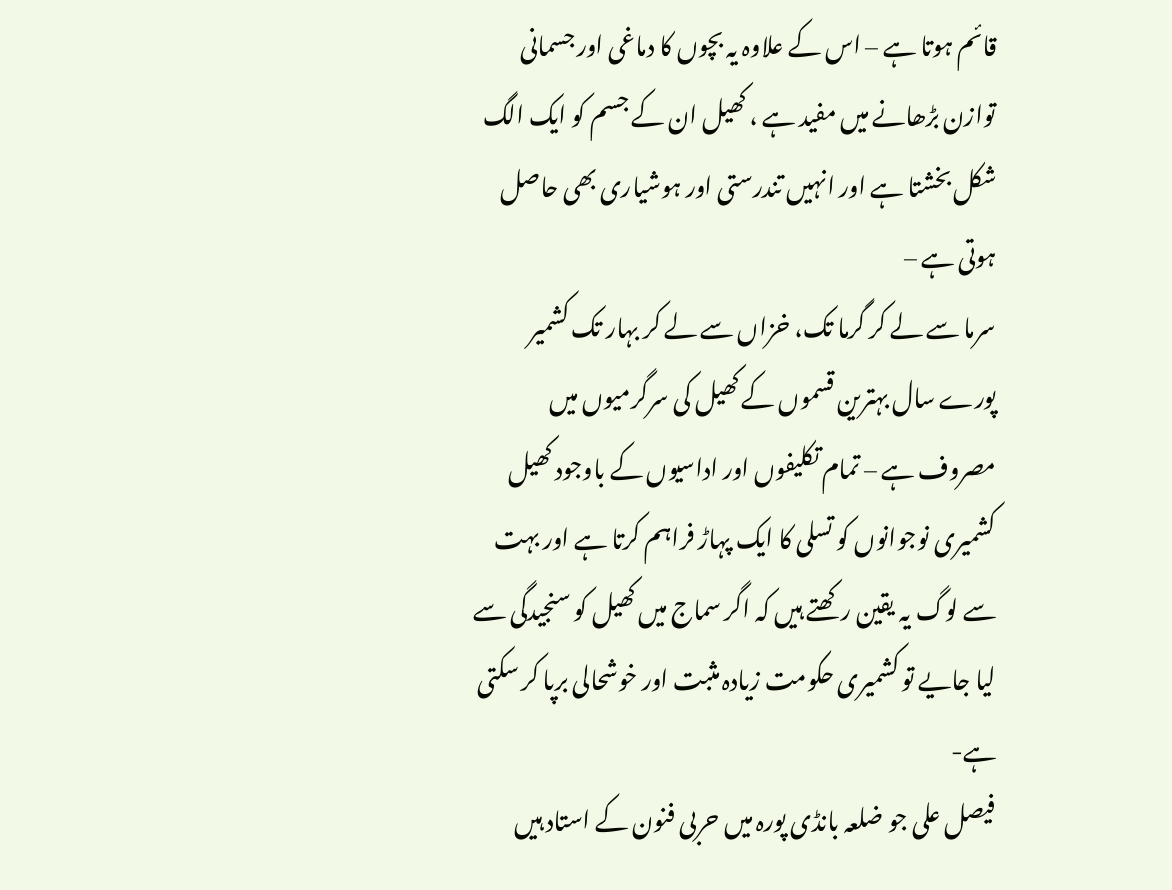قائم ہوتا ہے – اس کے علاوہ یہ بچوں کا دماغی اور جسمانی توازن بڑھانے میں مفید ہے ، کھیل ان کے جسم کو ایک الگ شکل بخشتا ہے اور انہیں تندرستی اور ہوشیاری بھی حاصل ہوتی ہے –
سرما سے لے کر گرما تک، خزاں سے لے کر بہار تک کشمیر پورے سال بہترین قسموں کے کھیل کی سرگرمیوں میں مصروف ہے – تمام تکلیفوں اور اداسیوں کے باوجود کھیل کشمیری نوجوانوں کو تسلی کا ایک پہاڑ فراہم کرتا ہے اور بہت سے لوگ یہ یقین رکھتے ہیں کہ اگر سماج میں کھیل کو سنجیدگی سے لیا جایے تو کشمیری حکومت زیادہ مثبت اور خوشحالی برپا کر سکتی ہے-
فیصل علی جو ضلعہ بانڈی پورہ میں حربی فنون کے استاد ہیں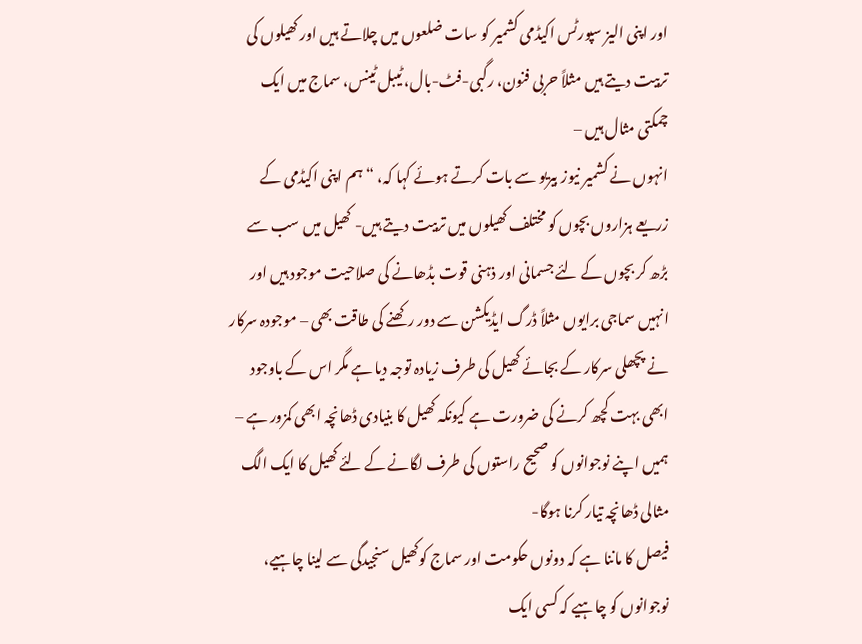اور اپنی الیز سپورٹس اکیڈمی کشمیر کو سات ضلعوں میں چلاتے ہیں اور کھیلوں کی تربیت دیتے ہیں مثلاً حربی فنون، رگبی-فٹ-بال، ٹیبل ٹینس، سماج میں ایک چمکتی مثال ہیں –
انہوں نے کشمیر نیوز بیریو سے بات کرتے ہوئے کہا کہ، “ہم اپنی اکیڈمی کے زریعے ہزاروں بچوں کو مختلف کھیلوں میں تربیت دیتے ہیں- کھیل میں سب سے بڑھ کر بچوں کے لئے جسمانی اور ذہنی قوت بڈھانے کی صلاحیت موجود ہیں اور انہیں سماجی برایوں مثلاً ڈرگ ایڈیکشن سے دور رکھنے کی طاقت بھی – موجودہ سرکار نے پچھلی سرکار کے بجائے کھیل کی طرف زیادہ توجہ دیا ہے مگر اس کے باوجود ابھی بہت کچھ کرنے کی ضرورت ہے کیونکہ کھیل کا بنیادی ڈھانچہ ابھی کمزور ہے – ہمیں اپنے نوجوانوں کو صحیح راستوں کی طرف لگانے کے لئے کھیل کا ایک الگ مثالی ڈھانچہ تیار کرنا ہوگا-
فیصل کا ماننا ہے کہ دونوں حکومت اور سماج کوکھیل سنجیدگی سے لینا چاہیے، نوجوانوں کو چاہیے کہ کسی ایک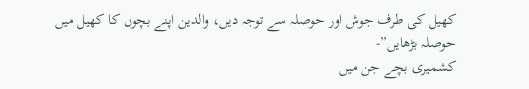کھیل کی طرف جوش اور حوصلہ سے توجہ دیں، والدین اپنے بچوں کا کھیل میں حوصلہ بڑھایں”-
کشمیری بچے جن میں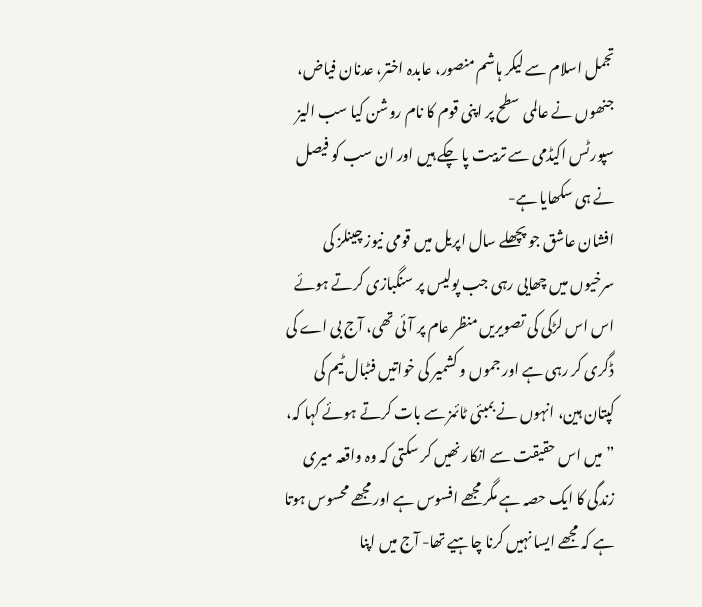تجمل اسلام سے لیکر ہاشم منصور، عابدہ اختر، عدنان فیاض، جنھوں نے عالمی سطح پر اپنی قوم کا نام روشن کیا سب الیز سپورٹس اکیڈمی سے تربیت پا چکے ہیں اور ان سب کو فیصل نے ہی سکھایا ہے-
افشان عاشق جو پچھلے سال اپریل میں قومی نیوز چینلز کی سرخیوں میں چھایی رہی جب پولیس پر سنگبازی کرتے ہوئے اس اس لڑکی کی تصویریں منظر عام پر آئی تھی، آج بی اے کی ڈگری کر رہی ہے اور جموں و کشمیر کی خواتیں فٹبال ٹیم کی کپتان ہین، انہوں نے بمبئی ٹائمز سے بات کرتے ہوئے کہا کہ، ” میں اس حقیقت سے انکار نھیں کر سکتی کہ وہ واقعہ میری زندگی کا ایک حصہ ہے مگر مجھے افسوس ہے اور مجھے محسوس ہوتا ہے کہ مجھے ایسا نہیں کرنا چاہیے تھا- آج میں اپنا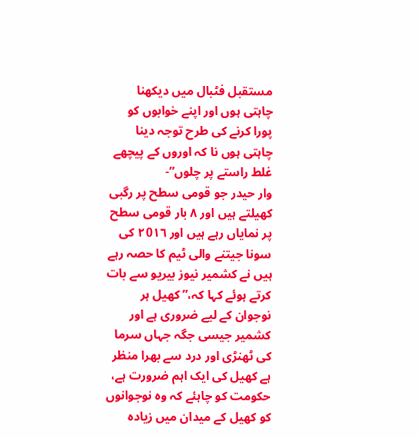مستقبل فٹبال میں دیکھنا چاہتی ہوں اور اپنے خوابوں کو پورا کرنے کی طرح توجہ دینا چاہتی ہوں نا کہ اوروں کے پیچھے غلط راستے پر چلوں”-
وار حیدر جو قومی سطح پر رگبی کھیلتے ہیں اور ٨ بار قومی سطح پر نمایاں رہے ہیں اور ٢0١٦ کی سونا جیتنے والی ٹیم کا حصہ رہے ہیں نے کشمیر نیوز بیریو سے بات کرتے ہوئے کہا کہ،” کھیل ہر نوجوان کے لیے ضروری ہے اور کشمیر جیسی جگہ جہاں سرما کی ٹھنڑی اور درد سے بھرا منظر ہے کھیل کی ایک اہم ضرورت ہے، حکومت کو چاہئے کہ وہ نوجوانوں کو کھیل کے میدان میں زیادہ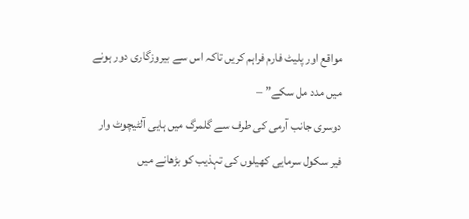مواقع اور پلیٹ فارم فراہم کریں تاکہ اس سے بیروزگاری دور ہونے میں مدد مل سکے” –
دوسری جانب آرمی کی طرف سے گلمرگ میں ہایی آلٹیچوٹ وار فیر سکول سرمایی کھیلوں کی تہذیب کو بڑھانے میں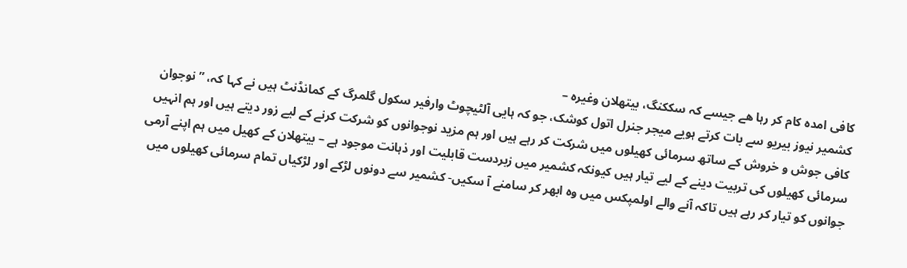کافی امدہ کام کر رہا ھے جیسے کہ سککنگ، بیتھلان وغیرہ –
کشمیر نیوز بیریو سے بات کرتے ہویے میجر جنرل اتول کوشک، جو کہ ہایی آلٹیچوٹ وارفیر سکول گلمرگ کے کمانڈنٹ ہیں نے کہا کہ، ” نوجوان کافی جوش و خروش کے ساتھ سرمائی کھیلوں میں شرکت کر رہے ہیں اور ہم مزید نوجوانوں کو شرکت کرنے کے لیے زور دیتے ہیں اور ہم انہیں سرمائی کھیلوں کی تربیت دینے کے لیے تیار ہیں کیونکہ کشمیر میں زبردست قابلیت اور ذہانت موجود ہے – بیتھلان کے کھیل میں ہم اپنے آرمی جوانوں کو تیار کر رہے ہیں تاکہ آنے والے اولمپکس میں وہ ابھر کر سامنے آ سکیں- کشمیر سے دونوں لڑکے اور لڑکیاں تمام سرمائی کھیلوں میں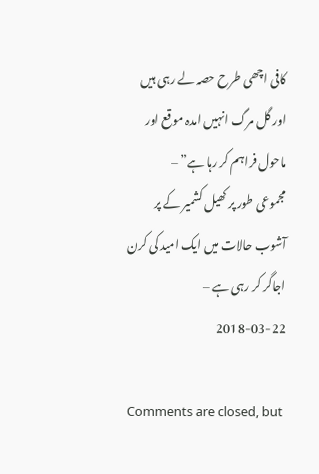کافی اچھی طرح حصہ لے رہی ہیں اور گل مرگ انہیں امدہ موقع اور ماحول فراہم کر رہا ہے” –
مجموعی طور پر کھیل کشمیر کے پر آشوب حالات میں ایک امید کی کرن اجاگر کر رہی ہے –
2018-03-22

Comments are closed, but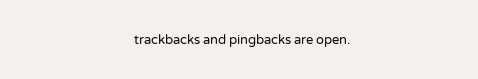trackbacks and pingbacks are open.